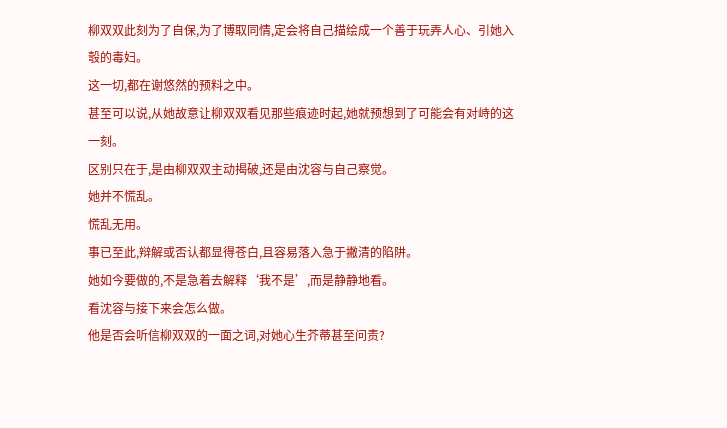柳双双此刻为了自保,为了博取同情,定会将自己描绘成一个善于玩弄人心、引她入彀的毒妇。
这一切,都在谢悠然的预料之中。
甚至可以说,从她故意让柳双双看见那些痕迹时起,她就预想到了可能会有对峙的这一刻。
区别只在于,是由柳双双主动揭破,还是由沈容与自己察觉。
她并不慌乱。
慌乱无用。
事已至此,辩解或否认都显得苍白,且容易落入急于撇清的陷阱。
她如今要做的,不是急着去解释‘我不是’,而是静静地看。
看沈容与接下来会怎么做。
他是否会听信柳双双的一面之词,对她心生芥蒂甚至问责?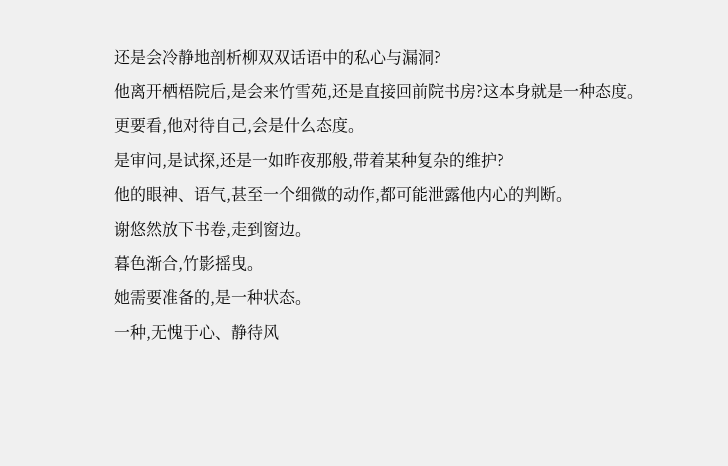还是会冷静地剖析柳双双话语中的私心与漏洞?
他离开栖梧院后,是会来竹雪苑,还是直接回前院书房?这本身就是一种态度。
更要看,他对待自己,会是什么态度。
是审问,是试探,还是一如昨夜那般,带着某种复杂的维护?
他的眼神、语气,甚至一个细微的动作,都可能泄露他内心的判断。
谢悠然放下书卷,走到窗边。
暮色渐合,竹影摇曳。
她需要准备的,是一种状态。
一种,无愧于心、静待风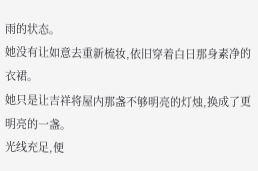雨的状态。
她没有让如意去重新梳妆,依旧穿着白日那身素净的衣裙。
她只是让吉祥将屋内那盏不够明亮的灯烛,换成了更明亮的一盏。
光线充足,便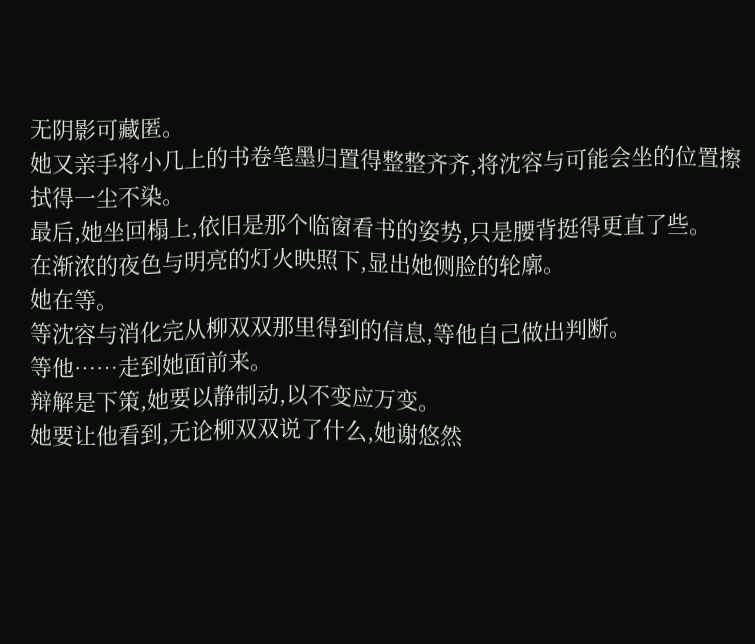无阴影可藏匿。
她又亲手将小几上的书卷笔墨归置得整整齐齐,将沈容与可能会坐的位置擦拭得一尘不染。
最后,她坐回榻上,依旧是那个临窗看书的姿势,只是腰背挺得更直了些。
在渐浓的夜色与明亮的灯火映照下,显出她侧脸的轮廓。
她在等。
等沈容与消化完从柳双双那里得到的信息,等他自己做出判断。
等他……走到她面前来。
辩解是下策,她要以静制动,以不变应万变。
她要让他看到,无论柳双双说了什么,她谢悠然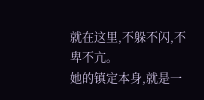就在这里,不躲不闪,不卑不亢。
她的镇定本身,就是一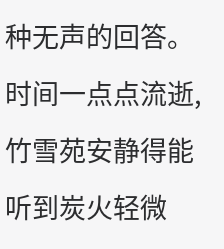种无声的回答。
时间一点点流逝,竹雪苑安静得能听到炭火轻微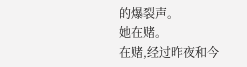的爆裂声。
她在赌。
在赌,经过昨夜和今